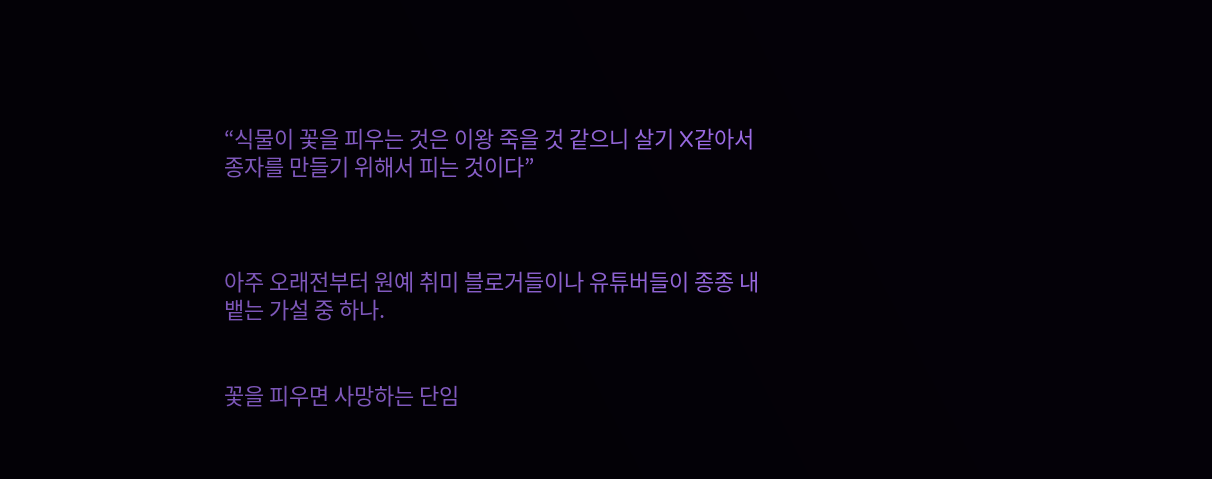“식물이 꽃을 피우는 것은 이왕 죽을 것 같으니 살기 X같아서 종자를 만들기 위해서 피는 것이다”



아주 오래전부터 원예 취미 블로거들이나 유튜버들이 종종 내뱉는 가설 중 하나.


꽃을 피우면 사망하는 단임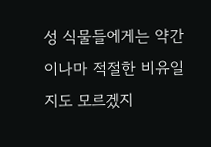성 식물들에게는 약간이나마 적절한 비유일지도 모르겠지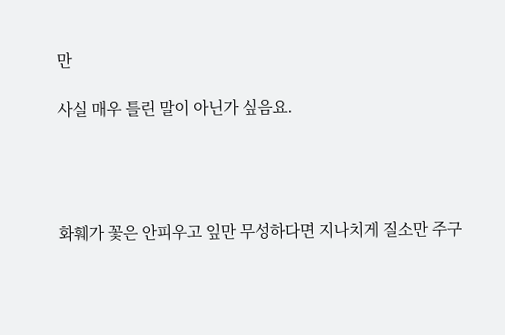만

사실 매우 틀린 말이 아닌가 싶음요.




화훼가 꽃은 안피우고 잎만 무성하다면 지나치게 질소만 주구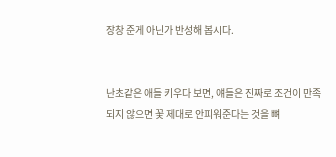장창 준게 아닌가 반성해 봅시다.


난초같은 애들 키우다 보면, 얘들은 진짜로 조건이 만족되지 않으면 꽃 제대로 안피워준다는 것을 뼈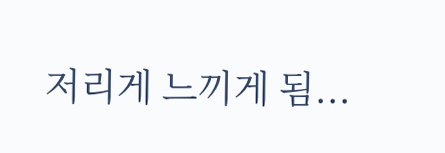저리게 느끼게 됨...